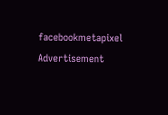facebookmetapixel
Advertisement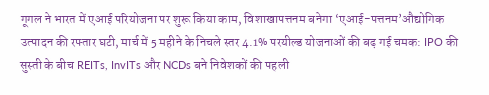गूगल ने भारत में एआई परियोजना पर शुरू किया काम, विशाखापत्तनम बनेगा ‘एआई-पत्तनम’औद्योगिक उत्पादन की रफ्तार घटी, मार्च में 5 महीने के निचले स्तर 4.1% परयील्ड योजनाओं की बढ़ गई चमक: IPO की सुस्ती के बीच REITs, InvITs और NCDs बने निवेशकों की पहली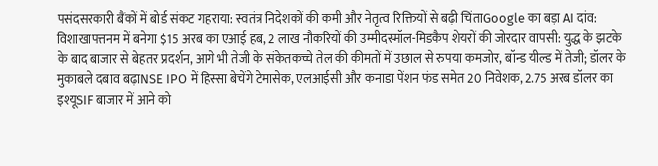पसंदसरकारी बैंकों में बोर्ड संकट गहराया: स्वतंत्र निदेशकों की कमी और नेतृत्व रिक्तियों से बढ़ी चिंताGoogle का बड़ा AI दांव: विशाखापत्तनम में बनेगा $15 अरब का एआई हब, 2 लाख नौकरियों की उम्मीदस्मॉल-मिडकैप शेयरों की जोरदार वापसी: युद्ध के झटके के बाद बाजार से बेहतर प्रदर्शन, आगे भी तेजी के संकेतकच्चे तेल की कीमतों में उछाल से रुपया कमजोर, बॉन्ड यील्ड में तेजी; डॉलर के मुकाबले दबाव बढ़ाNSE IPO में हिस्सा बेचेंगे टेमासेक, एलआईसी और कनाडा पेंशन फंड समेत 20 निवेशक, 2.75 अरब डॉलर का इश्यूSIF बाजार में आने को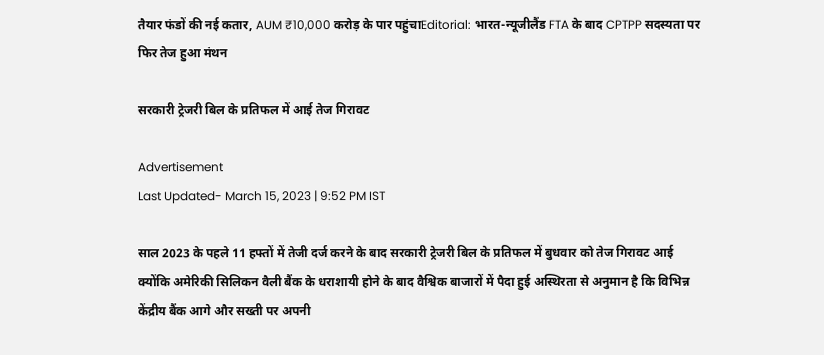तैयार फंडों की नई कतार, AUM ₹10,000 करोड़ के पार पहुंचाEditorial: भारत-न्यूजीलैंड FTA के बाद CPTPP सदस्यता पर फिर तेज हुआ मंथन

सरकारी ट्रेजरी बिल के प्रतिफल में आई तेज गिरावट

Advertisement
Last Updated- March 15, 2023 | 9:52 PM IST

साल 2023 के पहले 11 हफ्तों में तेजी दर्ज करने के बाद सरकारी ट्रेजरी बिल के प्रतिफल में बुधवार को तेज गिरावट आई क्योंकि अमेरिकी सिलिकन वैली बैंक के धराशायी होने के बाद वैश्विक बाजारों में पैदा हुई अस्थिरता से अनुमान है कि विभिन्न केंद्रीय बैंक आगे और सख्ती पर अपनी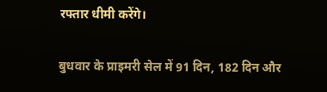रफ्तार धीमी करेंगे।

बुधवार के प्राइमरी सेल में 91 दिन, 182 दिन और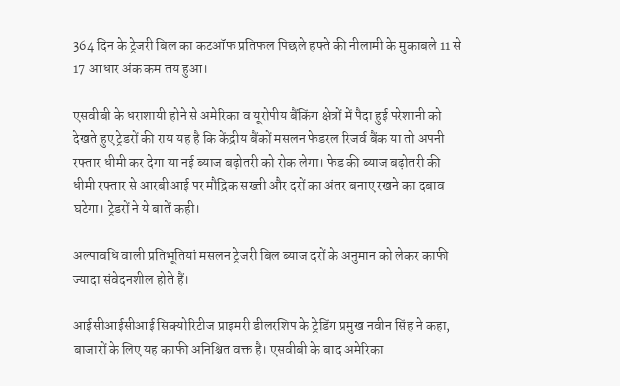364 दिन के ट्रेजरी बिल का कटऑफ प्रतिफल पिछले हफ्ते की नीलामी के मुकाबले 11 से 17 आधार अंक कम तय हुआ।

एसवीबी के धराशायी होने से अमेरिका व यूरोपीय बैंकिंग क्षेत्रों में पैदा हुई परेशानी को देखते हुए ट्रेडरों की राय यह है कि केंद्रीय बैंकों मसलन फेडरल रिजर्व बैंक या तो अपनी रफ्तार धीमी कर देगा या नई ब्याज बढ़ोतरी को रोक लेगा। फेड की ब्याज बढ़ोतरी की धीमी रफ्तार से आरबीआई पर मौद्रिक सख्ती और दरों का अंतर बनाए रखने का दबाव घटेगा। ट्रेडरों ने ये बातें कही।

अल्पावधि वाली प्रतिभूतियां मसलन ट्रेजरी बिल ब्याज दरों के अनुमान को लेकर काफी ज्यादा संवेदनशील होते हैं।

आईसीआईसीआई सिक्योरिटीज प्राइमरी डीलरशिप के ट्रेडिंग प्रमुख नवीन सिंह ने कहा, बाजारों के लिए यह काफी अनिश्चित वक्त है। एसवीबी के बाद अमेरिका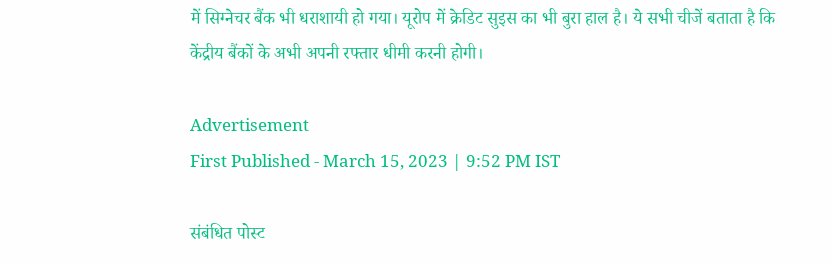में सिग्नेचर बैंक भी धराशायी हो गया। यूरोप में क्रेडिट सुइस का भी बुरा हाल है। ये सभी चीजें बताता है कि केंद्रीय बैंकों के अभी अपनी रफ्तार धीमी करनी होगी।

Advertisement
First Published - March 15, 2023 | 9:52 PM IST

संबंधित पोस्ट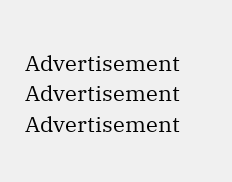Advertisement
Advertisement
Advertisement